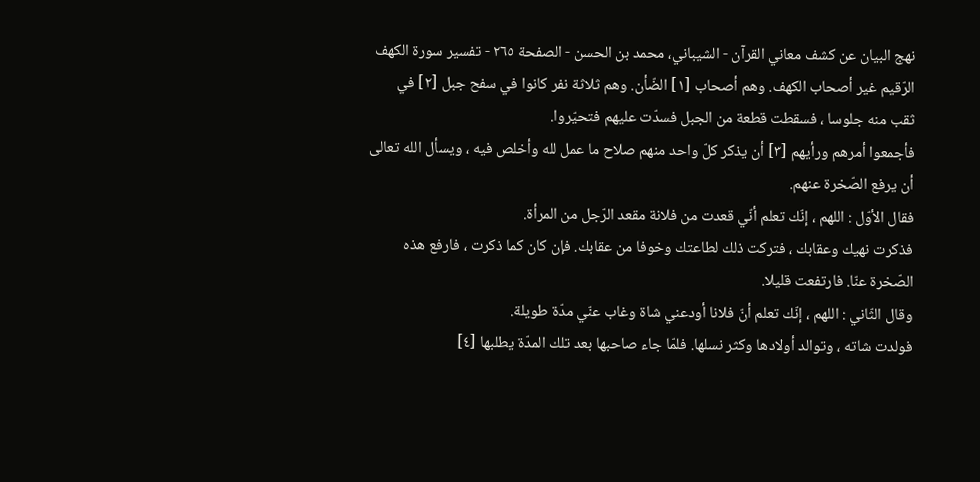نهج البيان عن كشف معاني القرآن - الشيباني، محمد بن الحسن - الصفحة ٢٦٥ - تفسير سورة الكهف
الرّقيم غير أصحاب الكهف. وهم أصحاب [١] الضّأن. وهم ثلاثة نفر كانوا في سفح جبل [٢] في ثقب منه جلوسا ، فسقطت قطعة من الجبل فسدّت عليهم فتحيّروا.
فأجمعوا أمرهم ورأيهم [٣] أن يذكر كلّ واحد منهم صلاح ما عمل لله وأخلص فيه ، ويسأل الله تعالى أن يرفع الصّخرة عنهم.
فقال الأوّل : اللهم ، إنّك تعلم أنّي قعدت من فلانة مقعد الرّجل من المرأة.
فذكرت نهيك وعقابك ، فتركت ذلك لطاعتك وخوفا من عقابك. فإن كان كما ذكرت ، فارفع هذه الصّخرة عنّا. فارتفعت قليلا.
وقال الثّاني : اللهم ، إنّك تعلم أنّ فلانا أودعني شاة وغاب عنّي مدّة طويلة.
فولدت شاته ، وتوالد أولادها وكثر نسلها. فلمّا جاء صاحبها بعد تلك المدّة يطلبها [٤]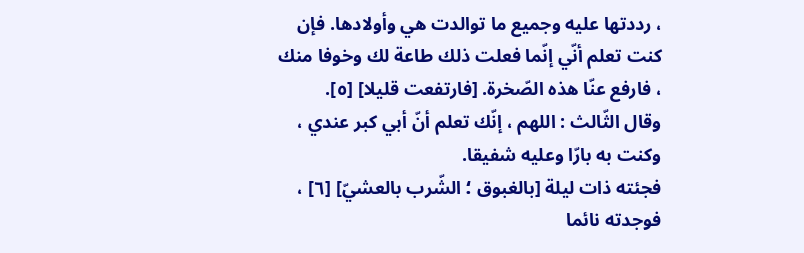، رددتها عليه وجميع ما توالدت هي وأولادها. فإن كنت تعلم أنّي إنّما فعلت ذلك طاعة لك وخوفا منك ، فارفع عنّا هذه الصّخرة. [فارتفعت قليلا] [٥].
وقال الثّالث : اللهم ، إنّك تعلم أنّ أبي كبر عندي ، وكنت به بارّا وعليه شفيقا.
فجئته ذات ليلة [بالغبوق ؛ الشّرب بالعشيّ] [٦] ، فوجدته نائما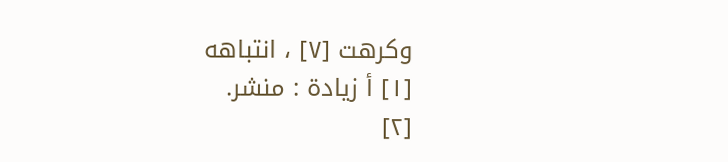وكرهت [٧] ، انتباهه
[١] أ زيادة : منشر.
[٢]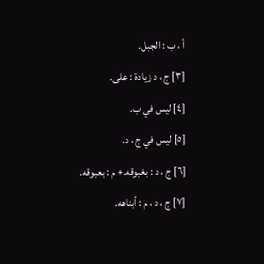أ ، ب : الجبل.
[٣] ج ، د زيادة : على.
[٤] ليس في ب.
[٥] ليس في ج ، د.
[٦] ج ، د : بغبوقه.+ م : بعبوقه.
[٧] ج ، د ، م : أبناهه.